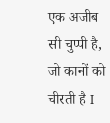एक अजीब सी चुप्पी है,
जो कानों को चीरती है I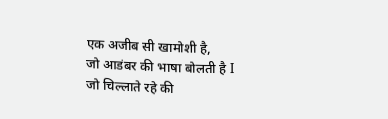एक अजीब सी खामोशी है,
जो आडंबर की भाषा बोलती है I
जो चिल्लाते रहे की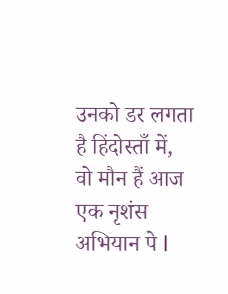उनको डर लगता है हिंदोस्ताँ में,
वो मौन हैं आज एक नृशंस अभियान पे I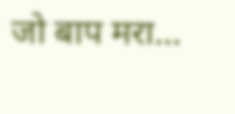जो बाप मरा...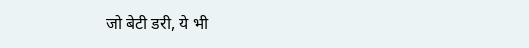जो बेटी डरी, ये भी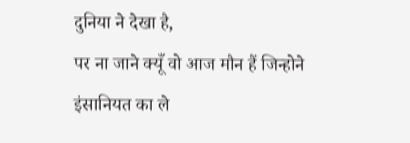दुनिया ने देखा है,
पर ना जाने क्यूँ वो आज मौन हैं जिन्होने इंसानियत का ले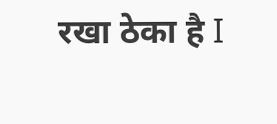रखा ठेका है I